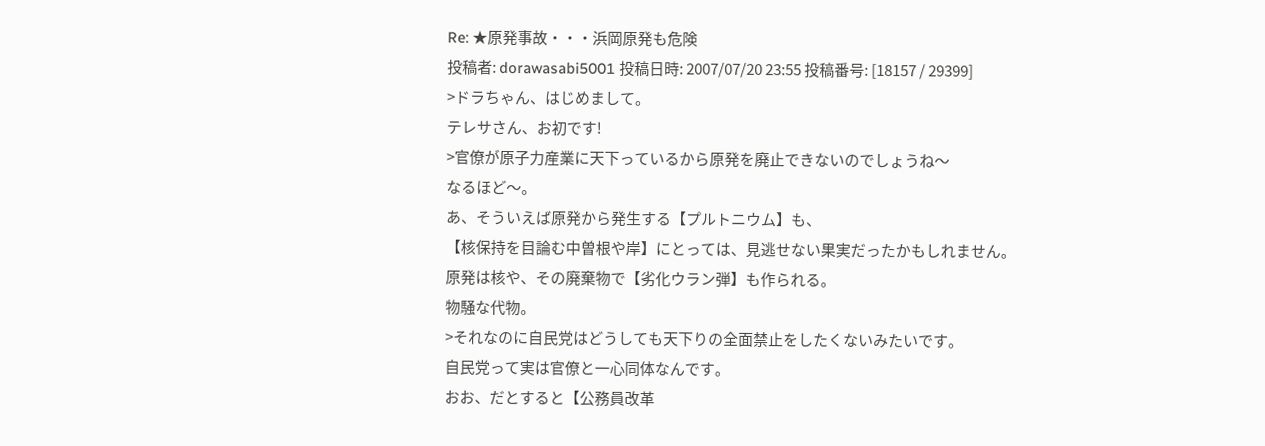Re: ★原発事故・・・浜岡原発も危険
投稿者: dorawasabi5001 投稿日時: 2007/07/20 23:55 投稿番号: [18157 / 29399]
>ドラちゃん、はじめまして。
テレサさん、お初です!
>官僚が原子力産業に天下っているから原発を廃止できないのでしょうね〜
なるほど〜。
あ、そういえば原発から発生する【プルトニウム】も、
【核保持を目論む中曽根や岸】にとっては、見逃せない果実だったかもしれません。
原発は核や、その廃棄物で【劣化ウラン弾】も作られる。
物騒な代物。
>それなのに自民党はどうしても天下りの全面禁止をしたくないみたいです。
自民党って実は官僚と一心同体なんです。
おお、だとすると【公務員改革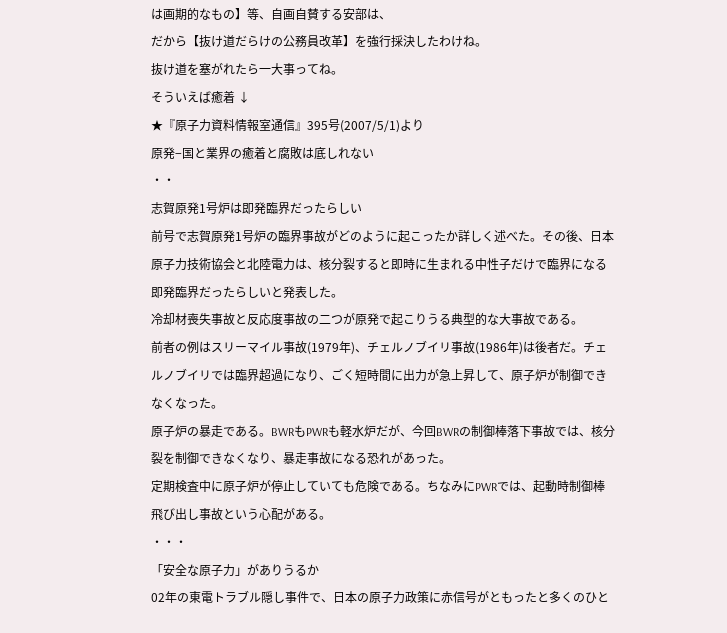は画期的なもの】等、自画自賛する安部は、
だから【抜け道だらけの公務員改革】を強行採決したわけね。
抜け道を塞がれたら一大事ってね。
そういえば癒着 ↓
★『原子力資料情報室通信』395号(2007/5/1)より
原発−国と業界の癒着と腐敗は底しれない
・・
志賀原発1号炉は即発臨界だったらしい
前号で志賀原発1号炉の臨界事故がどのように起こったか詳しく述べた。その後、日本原子力技術協会と北陸電力は、核分裂すると即時に生まれる中性子だけで臨界になる即発臨界だったらしいと発表した。
冷却材喪失事故と反応度事故の二つが原発で起こりうる典型的な大事故である。
前者の例はスリーマイル事故(1979年)、チェルノブイリ事故(1986年)は後者だ。チェルノブイリでは臨界超過になり、ごく短時間に出力が急上昇して、原子炉が制御できなくなった。
原子炉の暴走である。BWRもPWRも軽水炉だが、今回BWRの制御棒落下事故では、核分裂を制御できなくなり、暴走事故になる恐れがあった。
定期検査中に原子炉が停止していても危険である。ちなみにPWRでは、起動時制御棒飛び出し事故という心配がある。
・・・
「安全な原子力」がありうるか
02年の東電トラブル隠し事件で、日本の原子力政策に赤信号がともったと多くのひと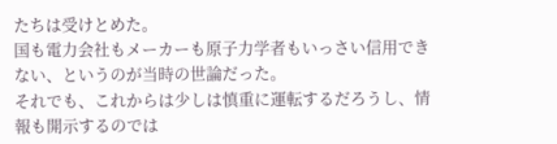たちは受けとめた。
国も電力会社もメーカーも原子力学者もいっさい信用できない、というのが当時の世論だった。
それでも、これからは少しは慎重に運転するだろうし、情報も開示するのでは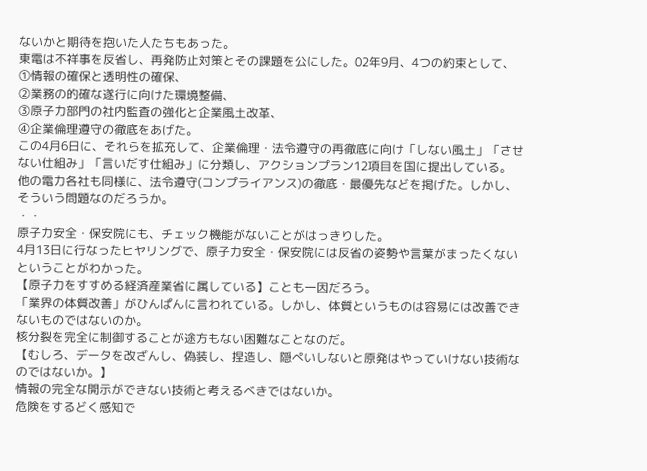ないかと期待を抱いた人たちもあった。
東電は不祥事を反省し、再発防止対策とその課題を公にした。02年9月、4つの約束として、
①情報の確保と透明性の確保、
②業務の的確な遂行に向けた環境整備、
③原子力部門の社内監査の強化と企業風土改革、
④企業倫理遵守の徹底をあげた。
この4月6日に、それらを拡充して、企業倫理・法令遵守の再徹底に向け「しない風土」「させない仕組み」「言いだす仕組み」に分類し、アクションプラン12項目を国に提出している。
他の電力各社も同様に、法令遵守(コンプライアンス)の徹底・最優先などを掲げた。しかし、そういう問題なのだろうか。
・・
原子力安全・保安院にも、チェック機能がないことがはっきりした。
4月13日に行なったヒヤリングで、原子力安全・保安院には反省の姿勢や言葉がまったくないということがわかった。
【原子力をすすめる経済産業省に属している】ことも一因だろう。
「業界の体質改善」がひんぱんに言われている。しかし、体質というものは容易には改善できないものではないのか。
核分裂を完全に制御することが途方もない困難なことなのだ。
【むしろ、データを改ざんし、偽装し、捏造し、隠ぺいしないと原発はやっていけない技術なのではないか。】
情報の完全な開示ができない技術と考えるべきではないか。
危険をするどく感知で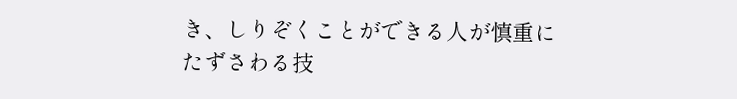き、しりぞくことができる人が慎重にたずさわる技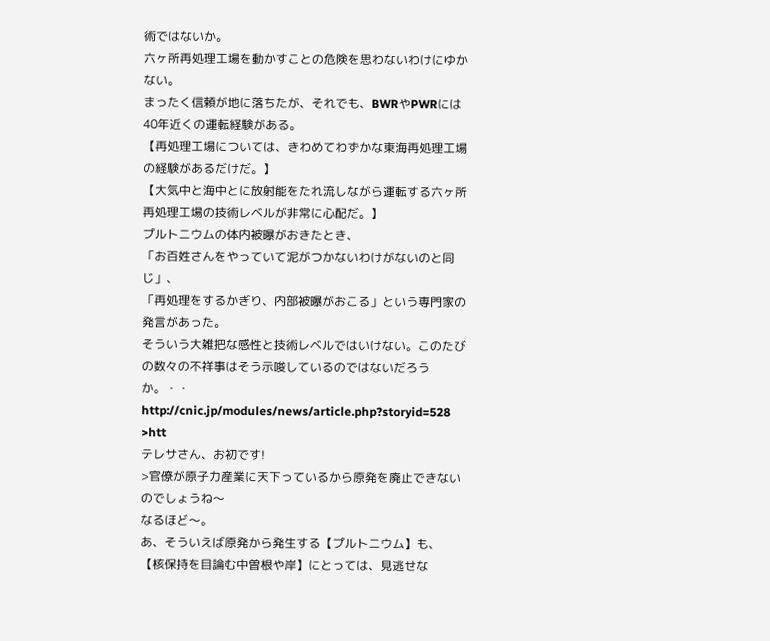術ではないか。
六ヶ所再処理工場を動かすことの危険を思わないわけにゆかない。
まったく信頼が地に落ちたが、それでも、BWRやPWRには40年近くの運転経験がある。
【再処理工場については、きわめてわずかな東海再処理工場の経験があるだけだ。】
【大気中と海中とに放射能をたれ流しながら運転する六ヶ所再処理工場の技術レベルが非常に心配だ。】
プルトニウムの体内被曝がおきたとき、
「お百姓さんをやっていて泥がつかないわけがないのと同じ」、
「再処理をするかぎり、内部被曝がおこる」という専門家の発言があった。
そういう大雑把な感性と技術レベルではいけない。このたびの数々の不祥事はそう示唆しているのではないだろうか。・・
http://cnic.jp/modules/news/article.php?storyid=528 >htt
テレサさん、お初です!
>官僚が原子力産業に天下っているから原発を廃止できないのでしょうね〜
なるほど〜。
あ、そういえば原発から発生する【プルトニウム】も、
【核保持を目論む中曽根や岸】にとっては、見逃せな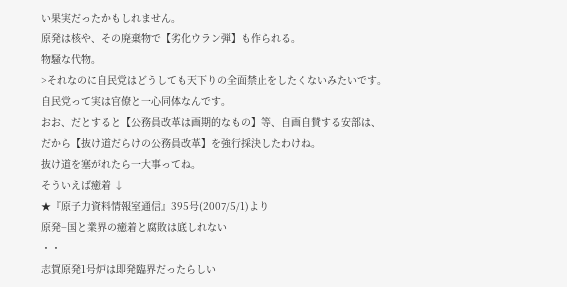い果実だったかもしれません。
原発は核や、その廃棄物で【劣化ウラン弾】も作られる。
物騒な代物。
>それなのに自民党はどうしても天下りの全面禁止をしたくないみたいです。
自民党って実は官僚と一心同体なんです。
おお、だとすると【公務員改革は画期的なもの】等、自画自賛する安部は、
だから【抜け道だらけの公務員改革】を強行採決したわけね。
抜け道を塞がれたら一大事ってね。
そういえば癒着 ↓
★『原子力資料情報室通信』395号(2007/5/1)より
原発−国と業界の癒着と腐敗は底しれない
・・
志賀原発1号炉は即発臨界だったらしい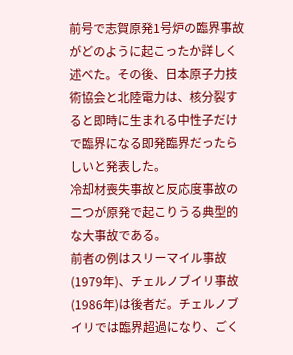前号で志賀原発1号炉の臨界事故がどのように起こったか詳しく述べた。その後、日本原子力技術協会と北陸電力は、核分裂すると即時に生まれる中性子だけで臨界になる即発臨界だったらしいと発表した。
冷却材喪失事故と反応度事故の二つが原発で起こりうる典型的な大事故である。
前者の例はスリーマイル事故(1979年)、チェルノブイリ事故(1986年)は後者だ。チェルノブイリでは臨界超過になり、ごく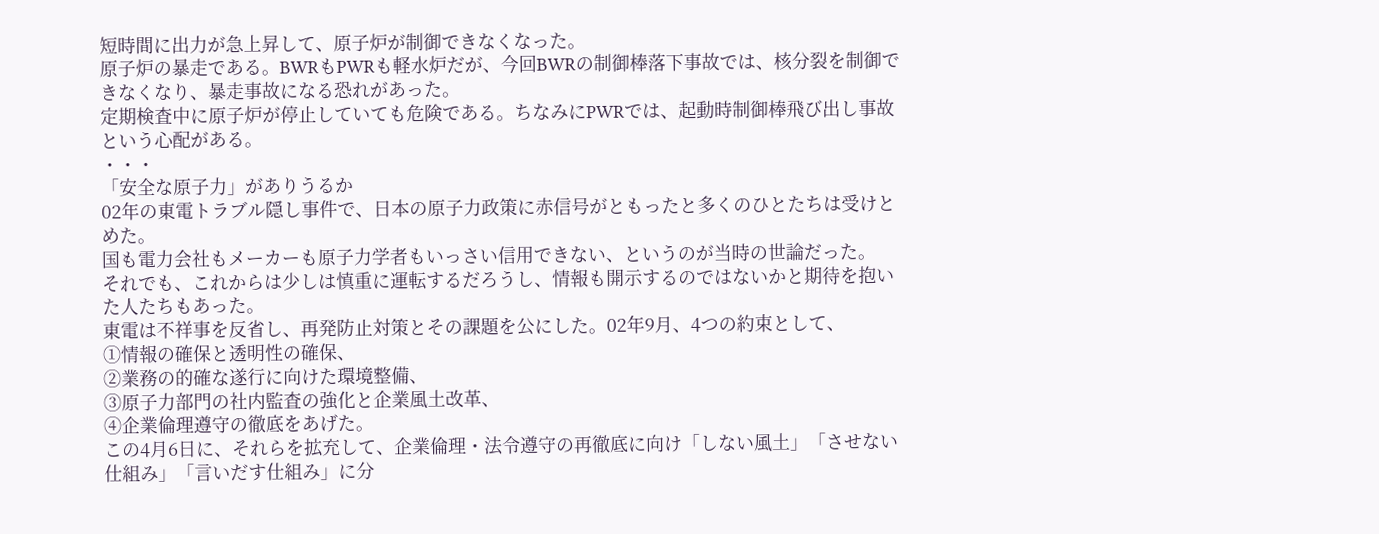短時間に出力が急上昇して、原子炉が制御できなくなった。
原子炉の暴走である。BWRもPWRも軽水炉だが、今回BWRの制御棒落下事故では、核分裂を制御できなくなり、暴走事故になる恐れがあった。
定期検査中に原子炉が停止していても危険である。ちなみにPWRでは、起動時制御棒飛び出し事故という心配がある。
・・・
「安全な原子力」がありうるか
02年の東電トラブル隠し事件で、日本の原子力政策に赤信号がともったと多くのひとたちは受けとめた。
国も電力会社もメーカーも原子力学者もいっさい信用できない、というのが当時の世論だった。
それでも、これからは少しは慎重に運転するだろうし、情報も開示するのではないかと期待を抱いた人たちもあった。
東電は不祥事を反省し、再発防止対策とその課題を公にした。02年9月、4つの約束として、
①情報の確保と透明性の確保、
②業務の的確な遂行に向けた環境整備、
③原子力部門の社内監査の強化と企業風土改革、
④企業倫理遵守の徹底をあげた。
この4月6日に、それらを拡充して、企業倫理・法令遵守の再徹底に向け「しない風土」「させない仕組み」「言いだす仕組み」に分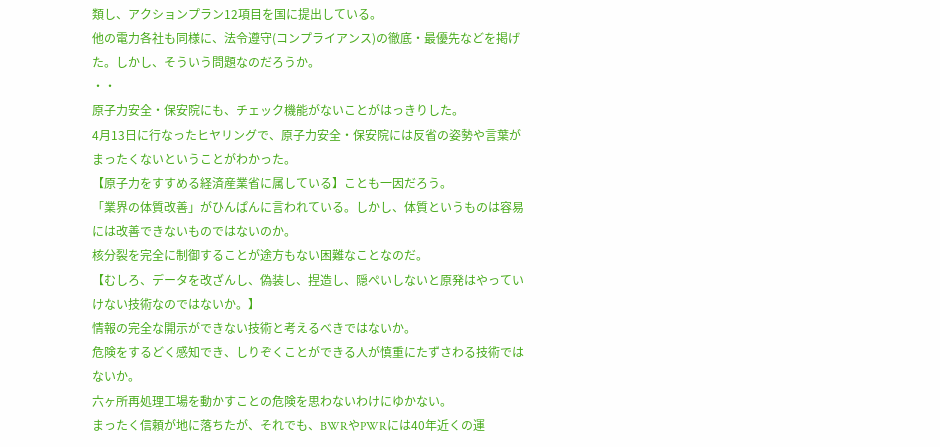類し、アクションプラン12項目を国に提出している。
他の電力各社も同様に、法令遵守(コンプライアンス)の徹底・最優先などを掲げた。しかし、そういう問題なのだろうか。
・・
原子力安全・保安院にも、チェック機能がないことがはっきりした。
4月13日に行なったヒヤリングで、原子力安全・保安院には反省の姿勢や言葉がまったくないということがわかった。
【原子力をすすめる経済産業省に属している】ことも一因だろう。
「業界の体質改善」がひんぱんに言われている。しかし、体質というものは容易には改善できないものではないのか。
核分裂を完全に制御することが途方もない困難なことなのだ。
【むしろ、データを改ざんし、偽装し、捏造し、隠ぺいしないと原発はやっていけない技術なのではないか。】
情報の完全な開示ができない技術と考えるべきではないか。
危険をするどく感知でき、しりぞくことができる人が慎重にたずさわる技術ではないか。
六ヶ所再処理工場を動かすことの危険を思わないわけにゆかない。
まったく信頼が地に落ちたが、それでも、BWRやPWRには40年近くの運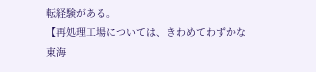転経験がある。
【再処理工場については、きわめてわずかな東海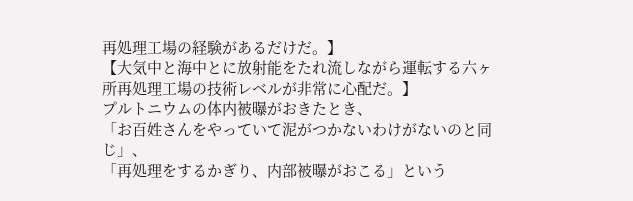再処理工場の経験があるだけだ。】
【大気中と海中とに放射能をたれ流しながら運転する六ヶ所再処理工場の技術レベルが非常に心配だ。】
プルトニウムの体内被曝がおきたとき、
「お百姓さんをやっていて泥がつかないわけがないのと同じ」、
「再処理をするかぎり、内部被曝がおこる」という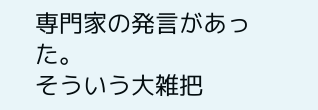専門家の発言があった。
そういう大雑把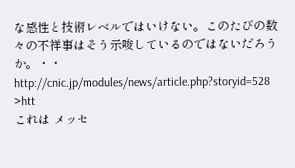な感性と技術レベルではいけない。このたびの数々の不祥事はそう示唆しているのではないだろうか。・・
http://cnic.jp/modules/news/article.php?storyid=528 >htt
これは メッセ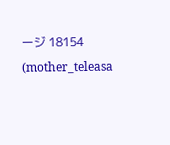ージ 18154 (mother_teleasa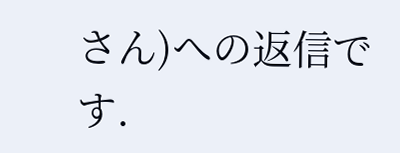さん)への返信です.